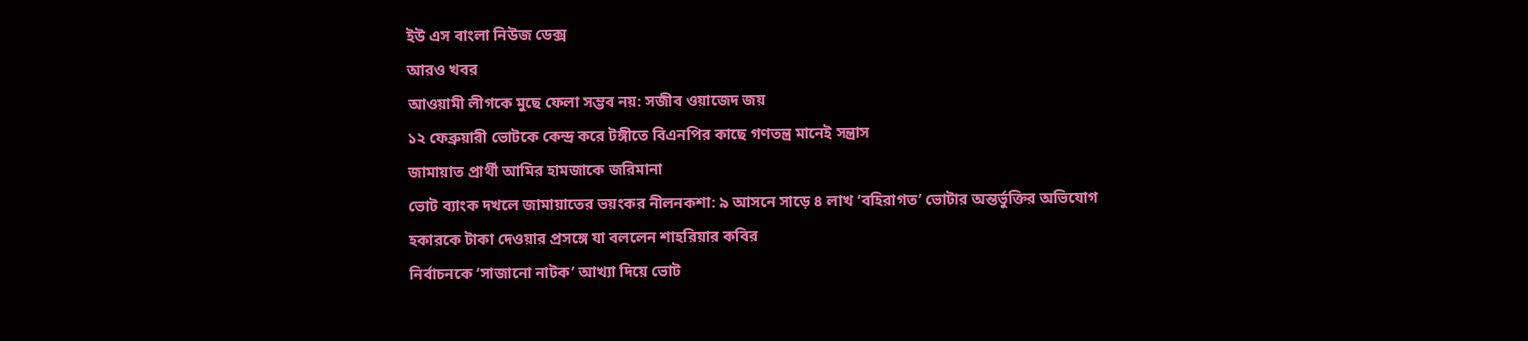ইউ এস বাংলা নিউজ ডেক্স
আরও খবর
আওয়ামী লীগকে মুছে ফেলা সম্ভব নয়: সজীব ওয়াজেদ জয়
১২ ফেব্রুয়ারী ভোটকে কেন্দ্র করে টঙ্গীতে বিএনপির কাছে গণতন্ত্র মানেই সন্ত্রাস
জামায়াত প্রার্থী আমির হামজাকে জরিমানা
ভোট ব্যাংক দখলে জামায়াতের ভয়ংকর নীলনকশা: ৯ আসনে সাড়ে ৪ লাখ ‘বহিরাগত’ ভোটার অন্তর্ভুক্তির অভিযোগ
হকারকে টাকা দেওয়ার প্রসঙ্গে যা বললেন শাহরিয়ার কবির
নির্বাচনকে ‘সাজানো নাটক’ আখ্যা দিয়ে ভোট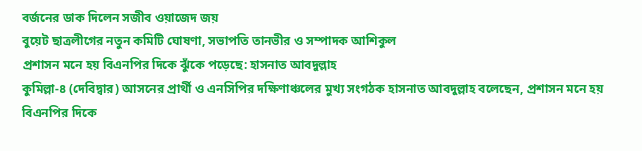বর্জনের ডাক দিলেন সজীব ওয়াজেদ জয়
বুয়েট ছাত্রলীগের নতুন কমিটি ঘোষণা, সভাপতি তানভীর ও সম্পাদক আশিকুল
প্রশাসন মনে হয় বিএনপির দিকে ঝুঁকে পড়েছে: হাসনাত আবদুল্লাহ
কুমিল্লা-৪ (দেবিদ্বার) আসনের প্রার্থী ও এনসিপির দক্ষিণাঞ্চলের মুখ্য সংগঠক হাসনাত আবদুল্লাহ বলেছেন, প্রশাসন মনে হয় বিএনপির দিকে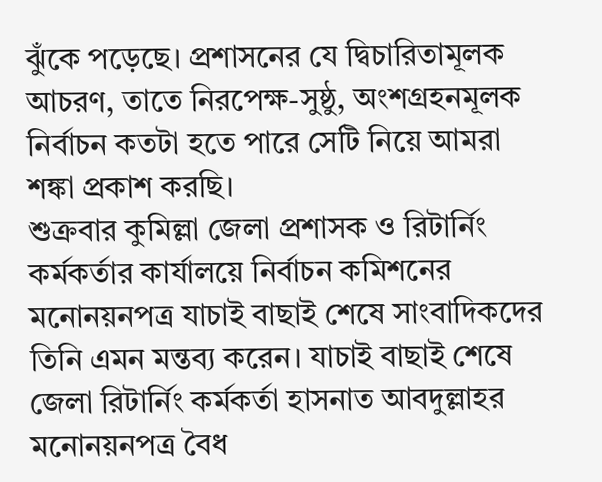ঝুঁকে পড়েছে। প্রশাসনের যে দ্বিচারিতামূলক আচরণ, তাতে নিরপেক্ষ-সুষ্ঠু, অংশগ্রহনমূলক নির্বাচন কতটা হতে পারে সেটি নিয়ে আমরা শঙ্কা প্রকাশ করছি।
শুক্রবার কুমিল্লা জেলা প্রশাসক ও রিটার্নিং কর্মকর্তার কার্যালয়ে নির্বাচন কমিশনের মনোনয়নপত্র যাচাই বাছাই শেষে সাংবাদিকদের তিনি এমন মন্তব্য করেন। যাচাই বাছাই শেষে জেলা রিটার্নিং কর্মকর্তা হাসনাত আবদুল্লাহর মনোনয়নপত্র বৈধ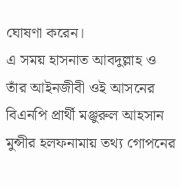ঘোষণা করেন।
এ সময় হাসনাত আবদুল্লাহ ও তাঁর আইনজীবী ওই আসনের বিএনপি প্রার্থী মঞ্জুরুল আহসান মুন্সীর হলফনামায় তথ্য গোপনের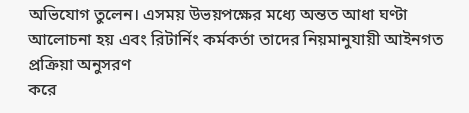অভিযোগ তুলেন। এসময় উভয়পক্ষের মধ্যে অন্তত আধা ঘণ্টা আলোচনা হয় এবং রিটার্নিং কর্মকর্তা তাদের নিয়মানুযায়ী আইনগত প্রক্রিয়া অনুসরণ
করে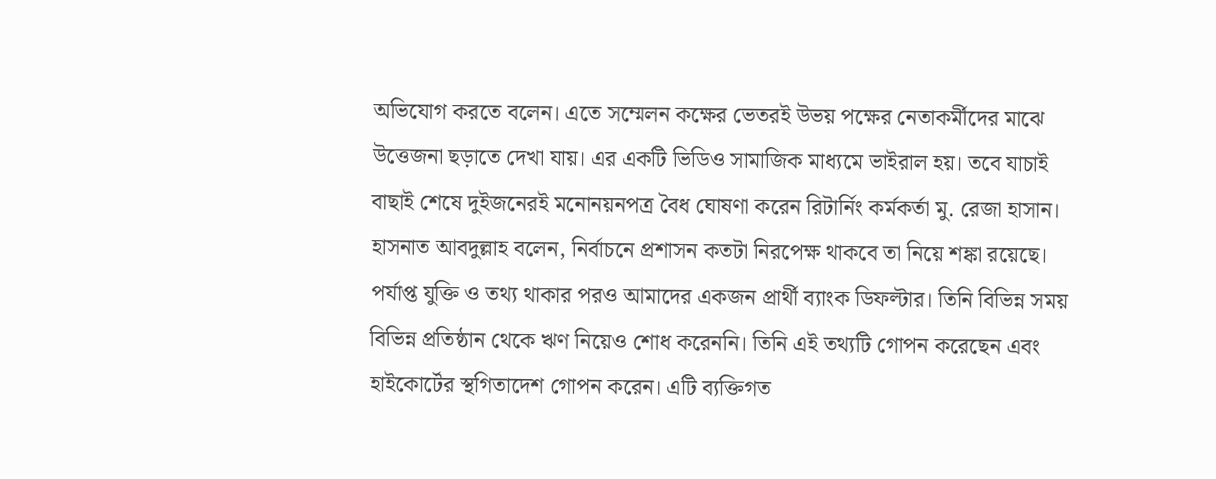অভিযোগ করতে বলেন। এতে সম্মেলন কক্ষের ভেতরই উভয় পক্ষের নেতাকর্মীদের মাঝে উত্তেজনা ছড়াতে দেখা যায়। এর একটি ভিডিও সামাজিক মাধ্যমে ভাইরাল হয়। তবে যাচাই বাছাই শেষে দুইজনেরই মনোনয়নপত্র বৈধ ঘোষণা করেন রিটার্নিং কর্মকর্তা মু. রেজা হাসান। হাসনাত আবদুল্লাহ বলেন, নির্বাচনে প্রশাসন কতটা নিরপেক্ষ থাকবে তা নিয়ে শঙ্কা রয়েছে। পর্যাপ্ত যুক্তি ও তথ্য থাকার পরও আমাদের একজন প্রার্থী ব্যাংক ডিফল্টার। তিনি বিভিন্ন সময় বিভিন্ন প্রতিষ্ঠান থেকে ঋণ নিয়েও শোধ করেননি। তিনি এই তথ্যটি গোপন করেছেন এবং হাইকোর্টের স্থগিতাদেশ গোপন করেন। এটি ব্যক্তিগত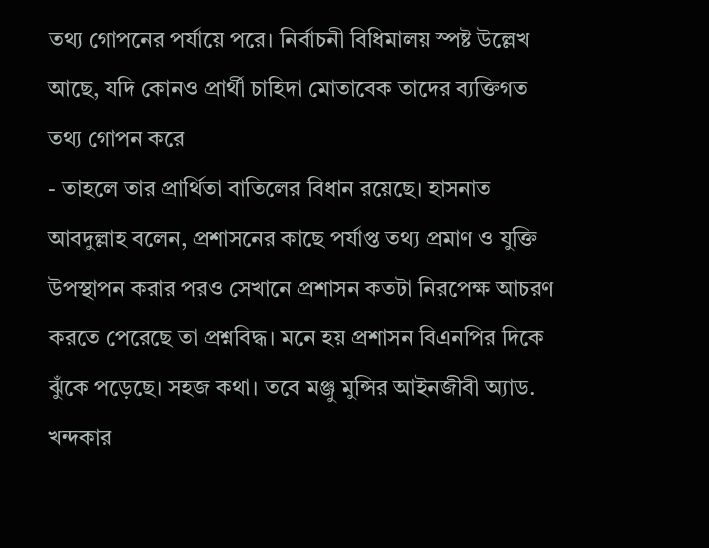তথ্য গোপনের পর্যায়ে পরে। নির্বাচনী বিধিমালয় স্পষ্ট উল্লেখ আছে, যদি কোনও প্রার্থী চাহিদা মোতাবেক তাদের ব্যক্তিগত তথ্য গোপন করে
- তাহলে তার প্রার্থিতা বাতিলের বিধান রয়েছে। হাসনাত আবদুল্লাহ বলেন, প্রশাসনের কাছে পর্যাপ্ত তথ্য প্রমাণ ও যুক্তি উপস্থাপন করার পরও সেখানে প্রশাসন কতটা নিরপেক্ষ আচরণ করতে পেরেছে তা প্রশ্নবিদ্ধ। মনে হয় প্রশাসন বিএনপির দিকে ঝুঁকে পড়েছে। সহজ কথা। তবে মঞ্জু মুন্সির আইনজীবী অ্যাড. খন্দকার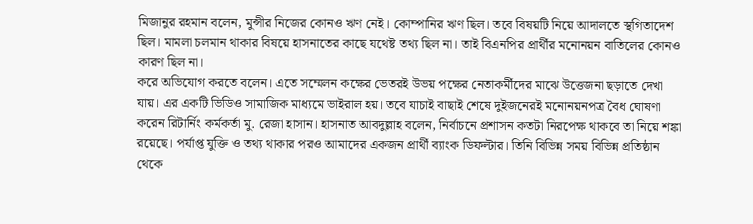মিজানুর রহমান বলেন, মুন্সীর নিজের কোনও ঋণ নেই। কোম্পানির ঋণ ছিল। তবে বিষয়টি নিয়ে আদালতে স্থগিতাদেশ ছিল। মামলা চলমান থাকার বিষয়ে হাসনাতের কাছে যথেষ্ট তথ্য ছিল না। তাই বিএনপির প্রার্থীর মনোনয়ন বাতিলের কোনও কারণ ছিল না।
করে অভিযোগ করতে বলেন। এতে সম্মেলন কক্ষের ভেতরই উভয় পক্ষের নেতাকর্মীদের মাঝে উত্তেজনা ছড়াতে দেখা যায়। এর একটি ভিডিও সামাজিক মাধ্যমে ভাইরাল হয়। তবে যাচাই বাছাই শেষে দুইজনেরই মনোনয়নপত্র বৈধ ঘোষণা করেন রিটার্নিং কর্মকর্তা মু. রেজা হাসান। হাসনাত আবদুল্লাহ বলেন, নির্বাচনে প্রশাসন কতটা নিরপেক্ষ থাকবে তা নিয়ে শঙ্কা রয়েছে। পর্যাপ্ত যুক্তি ও তথ্য থাকার পরও আমাদের একজন প্রার্থী ব্যাংক ডিফল্টার। তিনি বিভিন্ন সময় বিভিন্ন প্রতিষ্ঠান থেকে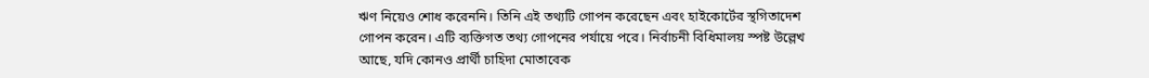ঋণ নিয়েও শোধ করেননি। তিনি এই তথ্যটি গোপন করেছেন এবং হাইকোর্টের স্থগিতাদেশ গোপন করেন। এটি ব্যক্তিগত তথ্য গোপনের পর্যায়ে পরে। নির্বাচনী বিধিমালয় স্পষ্ট উল্লেখ আছে, যদি কোনও প্রার্থী চাহিদা মোতাবেক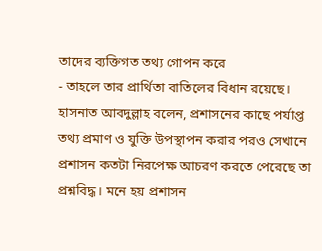তাদের ব্যক্তিগত তথ্য গোপন করে
- তাহলে তার প্রার্থিতা বাতিলের বিধান রয়েছে। হাসনাত আবদুল্লাহ বলেন, প্রশাসনের কাছে পর্যাপ্ত তথ্য প্রমাণ ও যুক্তি উপস্থাপন করার পরও সেখানে প্রশাসন কতটা নিরপেক্ষ আচরণ করতে পেরেছে তা প্রশ্নবিদ্ধ। মনে হয় প্রশাসন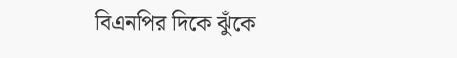বিএনপির দিকে ঝুঁকে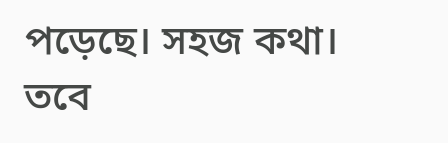পড়েছে। সহজ কথা। তবে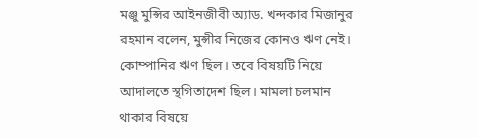মঞ্জু মুন্সির আইনজীবী অ্যাড. খন্দকার মিজানুর রহমান বলেন, মুন্সীর নিজের কোনও ঋণ নেই। কোম্পানির ঋণ ছিল। তবে বিষয়টি নিয়ে আদালতে স্থগিতাদেশ ছিল। মামলা চলমান থাকার বিষয়ে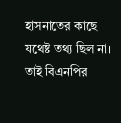হাসনাতের কাছে যথেষ্ট তথ্য ছিল না। তাই বিএনপির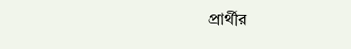প্রার্থীর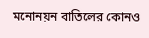মনোনয়ন বাতিলের কোনও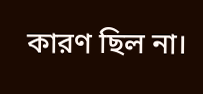কারণ ছিল না।